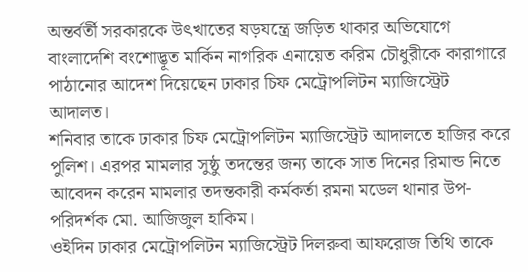অন্তর্বর্তী সরকারকে উৎখাতের ষড়যন্ত্রে জড়িত থাকার অভিযোগে বাংলাদেশি বংশোদ্ভূত মার্কিন নাগরিক এনায়েত করিম চৌধুরীকে কারাগারে পাঠানোর আদেশ দিয়েছেন ঢাকার চিফ মেট্রোপলিটন ম্যাজিস্ট্রেট আদালত।
শনিবার তাকে ঢাকার চিফ মেট্রোপলিটন ম্যাজিস্ট্রেট আদালতে হাজির করে পুলিশ। এরপর মামলার সুষ্ঠু তদন্তের জন্য তাকে সাত দিনের রিমান্ড নিতে আবেদন করেন মামলার তদন্তকারী কর্মকর্তা রমনা মডেল থানার উপ-পরিদর্শক মো. আজিজুল হাকিম।
ওইদিন ঢাকার মেট্রোপলিটন ম্যাজিস্ট্রেট দিলরুবা আফরোজ তিথি তাকে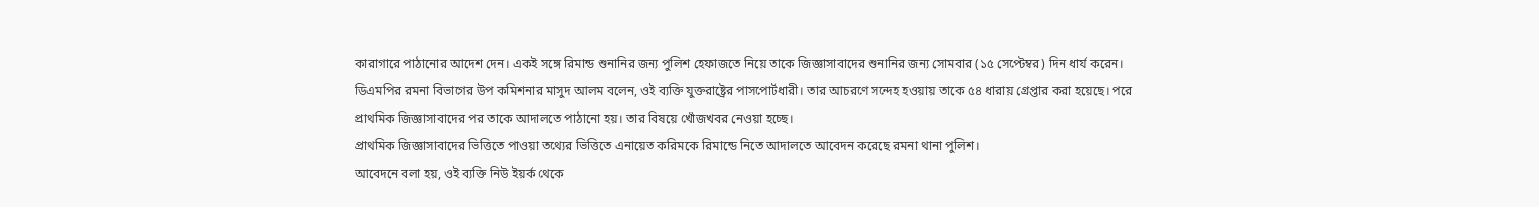কারাগারে পাঠানোর আদেশ দেন। একই সঙ্গে রিমান্ড শুনানির জন্য পুলিশ হেফাজতে নিয়ে তাকে জিজ্ঞাসাবাদের শুনানির জন্য সোমবার (১৫ সেপ্টেম্বর) দিন ধার্য করেন।
ডিএমপির রমনা বিভাগের উপ কমিশনার মাসুদ আলম বলেন, ওই ব্যক্তি যুক্তরাষ্ট্রের পাসপোর্টধারী। তার আচরণে সন্দেহ হওয়ায় তাকে ৫৪ ধারায় গ্রেপ্তার করা হয়েছে। পরে প্রাথমিক জিজ্ঞাসাবাদের পর তাকে আদালতে পাঠানো হয়। তার বিষয়ে খোঁজখবর নেওয়া হচ্ছে।
প্রাথমিক জিজ্ঞাসাবাদের ভিত্তিতে পাওয়া তথ্যের ভিত্তিতে এনায়েত করিমকে রিমান্ডে নিতে আদালতে আবেদন করেছে রমনা থানা পুলিশ।
আবেদনে বলা হয়, ওই ব্যক্তি নিউ ইয়র্ক থেকে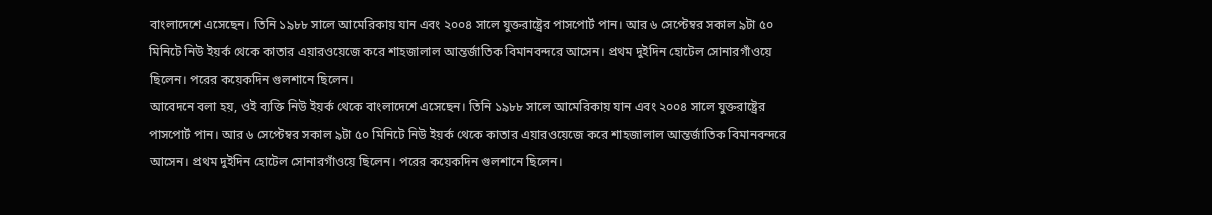বাংলাদেশে এসেছেন। তিনি ১৯৮৮ সালে আমেরিকায় যান এবং ২০০৪ সালে যুক্তরাষ্ট্রের পাসপোর্ট পান। আর ৬ সেপ্টেম্বর সকাল ৯টা ৫০ মিনিটে নিউ ইয়র্ক থেকে কাতার এয়ারওয়েজে করে শাহজালাল আন্তর্জাতিক বিমানবন্দরে আসেন। প্রথম দুইদিন হোটেল সোনারগাঁওয়ে ছিলেন। পরের কয়েকদিন গুলশানে ছিলেন।
আবেদনে বলা হয়, ওই ব্যক্তি নিউ ইয়র্ক থেকে বাংলাদেশে এসেছেন। তিনি ১৯৮৮ সালে আমেরিকায় যান এবং ২০০৪ সালে যুক্তরাষ্ট্রের পাসপোর্ট পান। আর ৬ সেপ্টেম্বর সকাল ৯টা ৫০ মিনিটে নিউ ইয়র্ক থেকে কাতার এয়ারওয়েজে করে শাহজালাল আন্তর্জাতিক বিমানবন্দরে আসেন। প্রথম দুইদিন হোটেল সোনারগাঁওয়ে ছিলেন। পরের কয়েকদিন গুলশানে ছিলেন।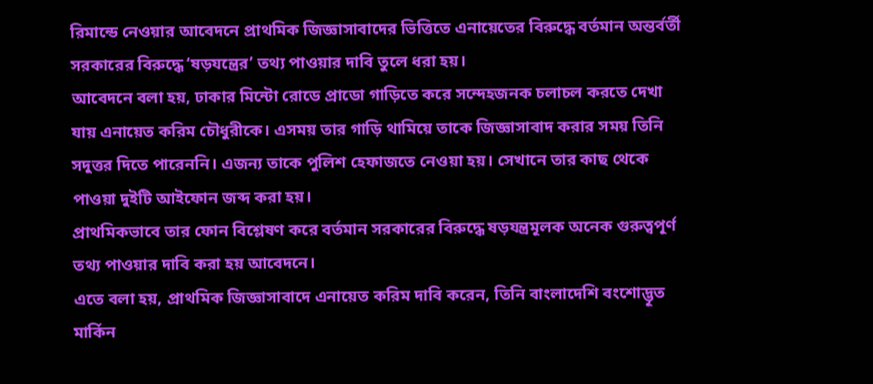রিমান্ডে নেওয়ার আবেদনে প্রাথমিক জিজ্ঞাসাবাদের ভিত্তিতে এনায়েতের বিরুদ্ধে বর্তমান অন্তর্বর্তী সরকারের বিরুদ্ধে ‘ষড়যন্ত্রের’ তথ্য পাওয়ার দাবি তুলে ধরা হয়।
আবেদনে বলা হয়, ঢাকার মিন্টো রোডে প্রাডো গাড়িতে করে সন্দেহজনক চলাচল করতে দেখা যায় এনায়েত করিম চৌধুরীকে। এসময় তার গাড়ি থামিয়ে তাকে জিজ্ঞাসাবাদ করার সময় তিনি সদুত্তর দিতে পারেননি। এজন্য তাকে পুলিশ হেফাজতে নেওয়া হয়। সেখানে তার কাছ থেকে পাওয়া দুইটি আইফোন জব্দ করা হয়।
প্রাথমিকভাবে তার ফোন বিশ্লেষণ করে বর্তমান সরকারের বিরুদ্ধে ষড়যন্ত্রমূলক অনেক গুরুত্বপূর্ণ তথ্য পাওয়ার দাবি করা হয় আবেদনে।
এতে বলা হয়, প্রাথমিক জিজ্ঞাসাবাদে এনায়েত করিম দাবি করেন, তিনি বাংলাদেশি বংশোদ্ভূত মার্কিন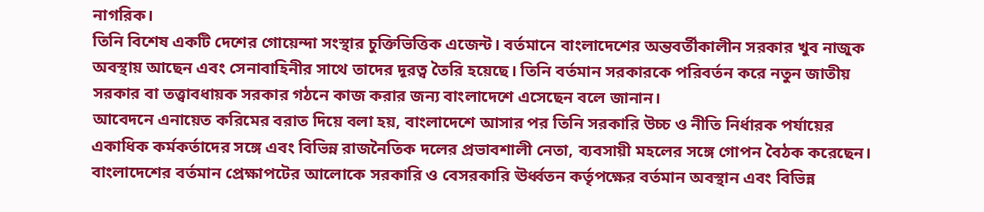নাগরিক।
তিনি বিশেষ একটি দেশের গোয়েন্দা সংস্থার চুক্তিভিত্তিক এজেন্ট। বর্তমানে বাংলাদেশের অন্তবর্তীকালীন সরকার খুব নাজুক অবস্থায় আছেন এবং সেনাবাহিনীর সাথে তাদের দূরত্ব তৈরি হয়েছে। তিনি বর্তমান সরকারকে পরিবর্তন করে নতুন জাতীয় সরকার বা তত্ত্বাবধায়ক সরকার গঠনে কাজ করার জন্য বাংলাদেশে এসেছেন বলে জানান।
আবেদনে এনায়েত করিমের বরাত দিয়ে বলা হয়, বাংলাদেশে আসার পর তিনি সরকারি উচ্চ ও নীতি নির্ধারক পর্যায়ের একাধিক কর্মকর্তাদের সঙ্গে এবং বিভিন্ন রাজনৈতিক দলের প্রভাবশালী নেতা, ব্যবসায়ী মহলের সঙ্গে গোপন বৈঠক করেছেন।
বাংলাদেশের বর্তমান প্রেক্ষাপটের আলোকে সরকারি ও বেসরকারি ঊর্ধ্বতন কর্তৃপক্ষের বর্তমান অবস্থান এবং বিভিন্ন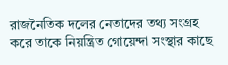রাজনৈতিক দলের নেতাদের তথ্য সংগ্রহ করে তাকে নিয়ন্ত্রিত গোয়েন্দা সংস্থার কাছে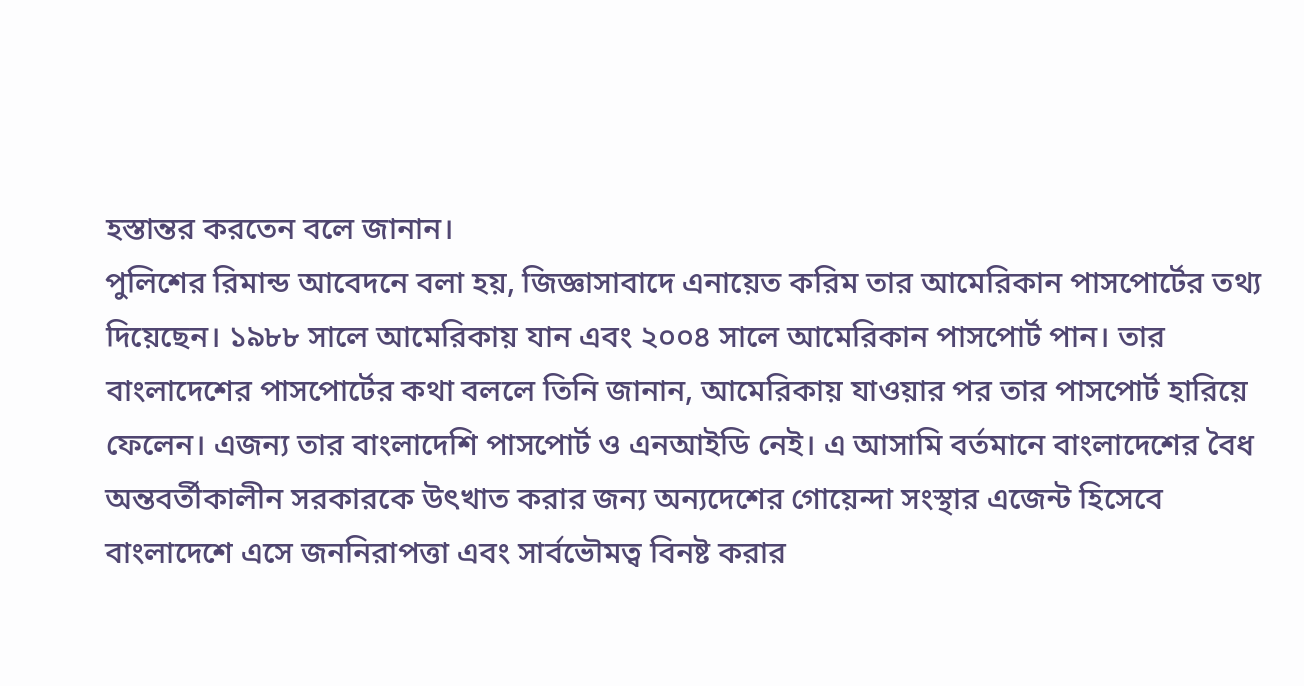হস্তান্তর করতেন বলে জানান।
পুলিশের রিমান্ড আবেদনে বলা হয়, জিজ্ঞাসাবাদে এনায়েত করিম তার আমেরিকান পাসপোর্টের তথ্য দিয়েছেন। ১৯৮৮ সালে আমেরিকায় যান এবং ২০০৪ সালে আমেরিকান পাসপোর্ট পান। তার বাংলাদেশের পাসপোর্টের কথা বললে তিনি জানান, আমেরিকায় যাওয়ার পর তার পাসপোর্ট হারিয়ে ফেলেন। এজন্য তার বাংলাদেশি পাসপোর্ট ও এনআইডি নেই। এ আসামি বর্তমানে বাংলাদেশের বৈধ অন্তবর্তীকালীন সরকারকে উৎখাত করার জন্য অন্যদেশের গোয়েন্দা সংস্থার এজেন্ট হিসেবে বাংলাদেশে এসে জননিরাপত্তা এবং সার্বভৌমত্ব বিনষ্ট করার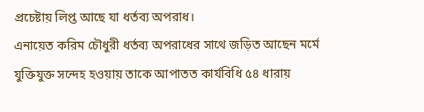প্রচেষ্টায় লিপ্ত আছে যা ধর্তব্য অপরাধ।
এনায়েত করিম চৌধুরী ধর্তব্য অপরাধের সাথে জড়িত আছেন মর্মে যুক্তিযুক্ত সন্দেহ হওয়ায় তাকে আপাতত কার্যবিধি ৫৪ ধারায়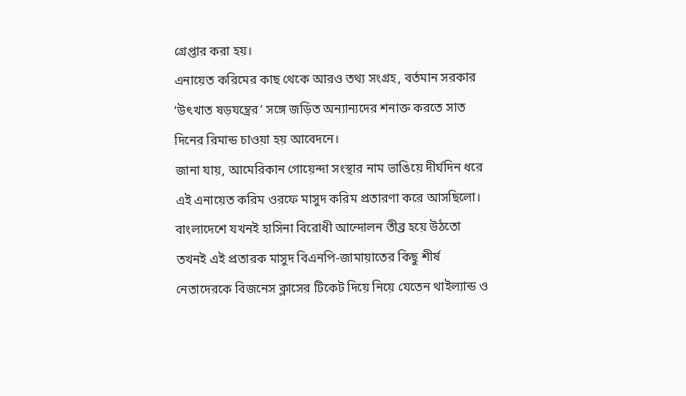গ্রেপ্তার করা হয়।
এনায়েত করিমের কাছ থেকে আরও তথ্য সংগ্রহ, বর্তমান সরকার ‘উৎখাত ষড়যন্ত্রের’ সঙ্গে জড়িত অন্যান্যদের শনাক্ত করতে সাত দিনের রিমান্ড চাওয়া হয় আবেদনে।
জানা যায়, আমেরিকান গোয়েন্দা সংস্থার নাম ভাঙিয়ে দীর্ঘদিন ধরে এই এনায়েত করিম ওরফে মাসুদ করিম প্রতারণা করে আসছিলো। বাংলাদেশে যখনই হাসিনা বিরোধী আন্দোলন তীব্র হয়ে উঠতো তখনই এই প্রতারক মাসুদ বিএনপি-জামায়াতের কিছু শীর্ষ নেতাদেরকে বিজনেস ক্লাসের টিকেট দিয়ে নিয়ে যেতেন থাইল্যান্ড ও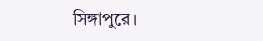সিঙ্গাপুরে।